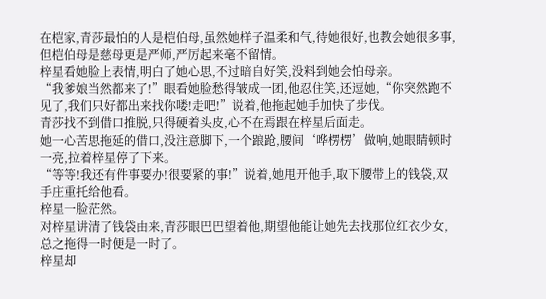在桤家,青莎最怕的人是桤伯母,虽然她样子温柔和气,待她很好,也教会她很多事,但桤伯母是慈母更是严师,严厉起来毫不留情。
梓星看她脸上表情,明白了她心思,不过暗自好笑,没料到她会怕母亲。
“我爹娘当然都来了!”眼看她脸愁得皱成一团,他忍住笑,还逗她,“你突然跑不见了,我们只好都出来找你喽!走吧!”说着,他拖起她手加快了步伐。
青莎找不到借口推脱,只得硬着头皮,心不在焉跟在梓星后面走。
她一心苦思拖延的借口,没注意脚下,一个踉跄,腰间‘哗楞楞’做响,她眼睛顿时一亮,拉着梓星停了下来。
“等等!我还有件事要办!很要紧的事!”说着,她甩开他手,取下腰带上的钱袋,双手庄重托给他看。
梓星一脸茫然。
对梓星讲清了钱袋由来,青莎眼巴巴望着他,期望他能让她先去找那位红衣少女,总之拖得一时便是一时了。
梓星却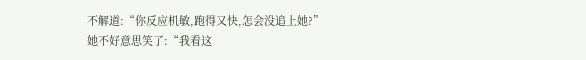不解道:“你反应机敏,跑得又快,怎会没追上她?”
她不好意思笑了:“我看这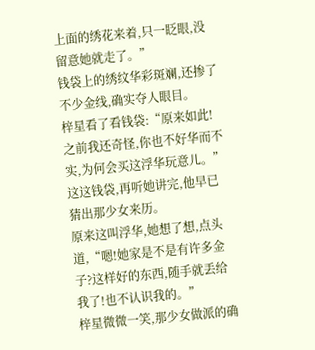上面的绣花来着,只一眨眼,没留意她就走了。”
钱袋上的绣纹华彩斑斓,还掺了不少金线,确实夺人眼目。
梓星看了看钱袋:“原来如此!之前我还奇怪,你也不好华而不实,为何会买这浮华玩意儿。”
这这钱袋,再听她讲完,他早已猜出那少女来历。
原来这叫浮华,她想了想,点头道,“嗯!她家是不是有许多金子?这样好的东西,随手就丢给我了!也不认识我的。”
梓星微微一笑,那少女做派的确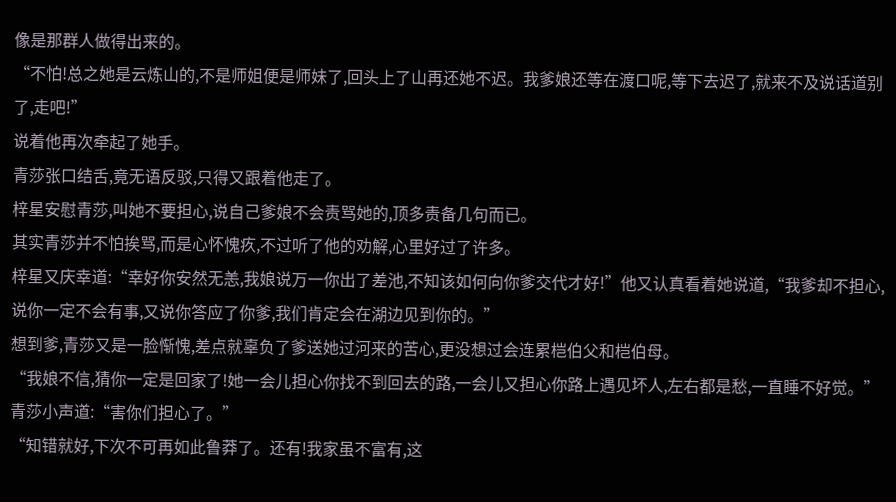像是那群人做得出来的。
“不怕!总之她是云炼山的,不是师姐便是师妹了,回头上了山再还她不迟。我爹娘还等在渡口呢,等下去迟了,就来不及说话道别了,走吧!”
说着他再次牵起了她手。
青莎张口结舌,竟无语反驳,只得又跟着他走了。
梓星安慰青莎,叫她不要担心,说自己爹娘不会责骂她的,顶多责备几句而已。
其实青莎并不怕挨骂,而是心怀愧疚,不过听了他的劝解,心里好过了许多。
梓星又庆幸道:“幸好你安然无恙,我娘说万一你出了差池,不知该如何向你爹交代才好!”他又认真看着她说道,“我爹却不担心,说你一定不会有事,又说你答应了你爹,我们肯定会在湖边见到你的。”
想到爹,青莎又是一脸惭愧,差点就辜负了爹送她过河来的苦心,更没想过会连累桤伯父和桤伯母。
“我娘不信,猜你一定是回家了!她一会儿担心你找不到回去的路,一会儿又担心你路上遇见坏人,左右都是愁,一直睡不好觉。”
青莎小声道:“害你们担心了。”
“知错就好,下次不可再如此鲁莽了。还有!我家虽不富有,这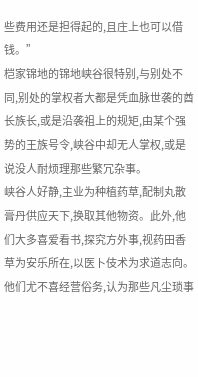些费用还是担得起的,且庄上也可以借钱。”
桤家锦地的锦地峡谷很特别,与别处不同,别处的掌权者大都是凭血脉世袭的酋长族长,或是沿袭祖上的规矩,由某个强势的王族号令,峡谷中却无人掌权,或是说没人耐烦理那些繁冗杂事。
峡谷人好静,主业为种植药草,配制丸散膏丹供应天下,换取其他物资。此外,他们大多喜爱看书,探究方外事,视药田香草为安乐所在,以医卜伎术为求道志向。他们尤不喜经营俗务,认为那些凡尘琐事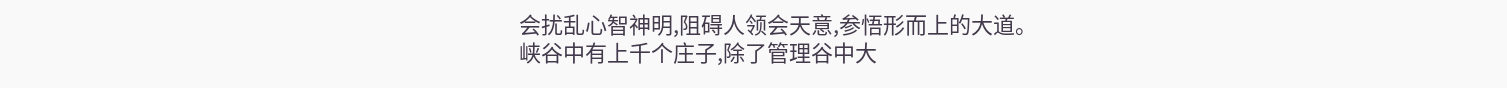会扰乱心智神明,阻碍人领会天意,参悟形而上的大道。
峡谷中有上千个庄子,除了管理谷中大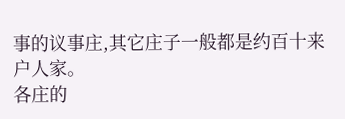事的议事庄,其它庄子一般都是约百十来户人家。
各庄的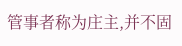管事者称为庄主,并不固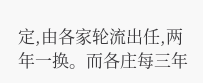定,由各家轮流出任,两年一换。而各庄每三年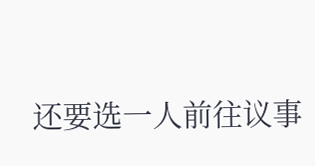还要选一人前往议事